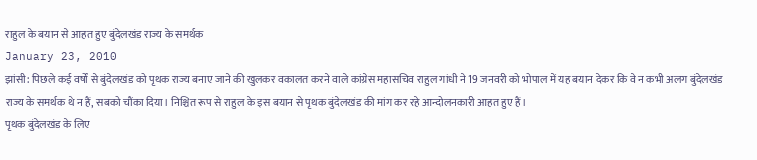राहुल के बयान से आहत हुए बुंदेलखंड राज्य के समर्थक
January 23, 2010
झांसी: पिछले कई वर्षों से बुंदेलखंड को पृथक राज्य बनाए जाने की खुलकर वकालत करने वाले कांग्रेस महासचिव राहुल गांधी ने 19 जनवरी को भोपाल में यह बयान देकर कि वे न कभी अलग बुंदेलखंड राज्य के समर्थक थे न हैं, सबको चौंका दिया। निश्चित रूप से राहुल के इस बयान से पृथक बुंदेलखंड की मांग कर रहे आन्दोलनकारी आहत हुए हैं।
पृथक बुंदेलखंड के लिए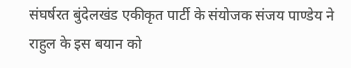संघर्षरत बुंदेलखंड एकीकृत पार्टी के संयोजक संजय पाण्डेय ने राहुल के इस बयान को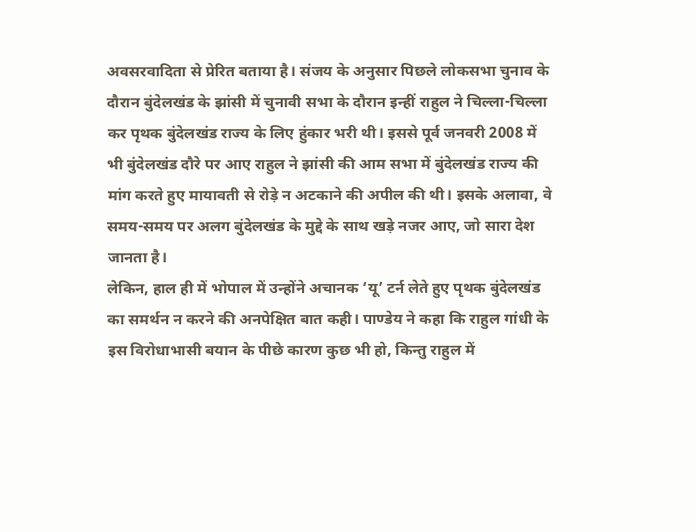अवसरवादिता से प्रेरित बताया है। संजय के अनुसार पिछले लोकसभा चुनाव के दौरान बुंदेलखंड के झांसी में चुनावी सभा के दौरान इन्हीं राहुल ने चिल्ला-चिल्ला कर पृथक बुंदेलखंड राज्य के लिए हुंकार भरी थी। इससे पूर्व जनवरी 2008 में भी बुंदेलखंड दौरे पर आए राहुल ने झांसी की आम सभा में बुंदेलखंड राज्य की मांग करते हुए मायावती से रोड़े न अटकाने की अपील की थी। इसके अलावा, वे समय-समय पर अलग बुंदेलखंड के मुद्दे के साथ खड़े नजर आए, जो सारा देश जानता है।
लेकिन, हाल ही में भोपाल में उन्होंने अचानक ‘यू’ टर्न लेते हुए पृथक बुंदेलखंड का समर्थन न करने की अनपेक्षित बात कही। पाण्डेय ने कहा कि राहुल गांधी के इस विरोधाभासी बयान के पीछे कारण कुछ भी हो, किन्तु राहुल में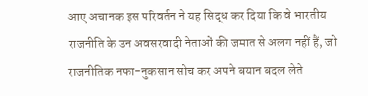आए अचानक इस परिवर्तन ने यह सिद्ध कर दिया कि वे भारतीय राजनीति के उन अवसरवादी नेताओं की जमात से अलग नहीं हैं, जो राजनीतिक नफा-नुकसान सोच कर अपने बयान बदल लेते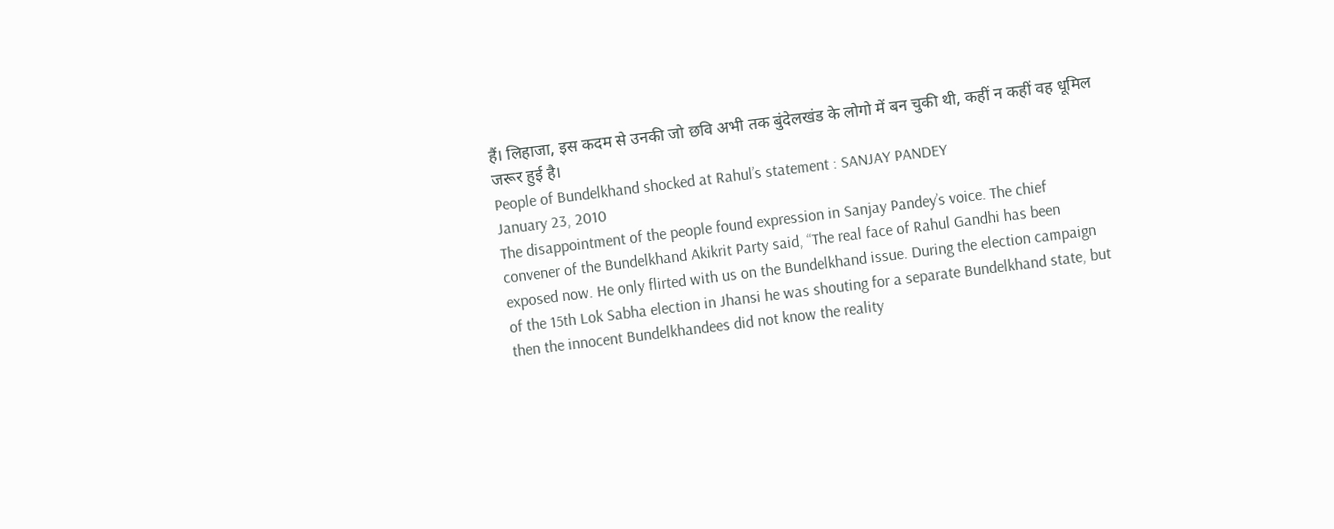हैं। लिहाजा, इस कदम से उनकी जो छवि अभी तक बुंदेलखंड के लोगो में बन चुकी थी, कहीं न कहीं वह धूमिल जरूर हुई है।
People of Bundelkhand shocked at Rahul’s statement : SANJAY PANDEY
January 23, 2010
The disappointment of the people found expression in Sanjay Pandey’s voice. The chief convener of the Bundelkhand Akikrit Party said, “The real face of Rahul Gandhi has been exposed now. He only flirted with us on the Bundelkhand issue. During the election campaign of the 15th Lok Sabha election in Jhansi he was shouting for a separate Bundelkhand state, but then the innocent Bundelkhandees did not know the reality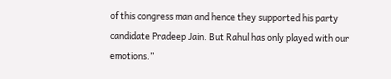of this congress man and hence they supported his party candidate Pradeep Jain. But Rahul has only played with our emotions.”